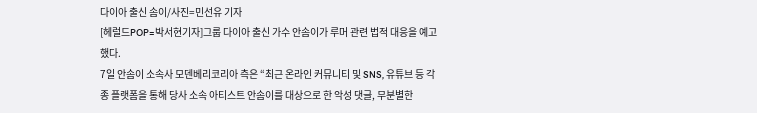다이아 출신 솜이/사진=민선유 기자
[헤럴드POP=박서현기자]그룹 다이아 출신 가수 안솜이가 루머 관련 법적 대응을 예고했다.
7일 안솜이 소속사 모덴베리코리아 측은 “최근 온라인 커뮤니티 및 SNS, 유튜브 등 각종 플랫폼을 통해 당사 소속 아티스트 안솜이를 대상으로 한 악성 댓글, 무분별한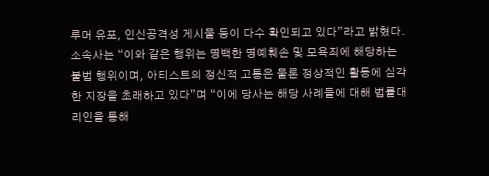루머 유포, 인신공격성 게시물 등이 다수 확인되고 있다”라고 밝혔다.
소속사는 “이와 같은 행위는 명백한 명예훼손 및 모욕죄에 해당하는 불법 행위이며, 아티스트의 정신적 고통은 물론 정상적인 활동에 심각한 지장을 초래하고 있다”며 “이에 당사는 해당 사례들에 대해 법률대리인을 통해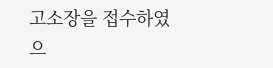고소장을 접수하였으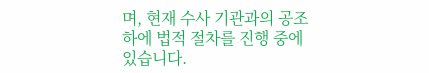며, 현재 수사 기관과의 공조 하에 법적 절차를 진행 중에 있습니다.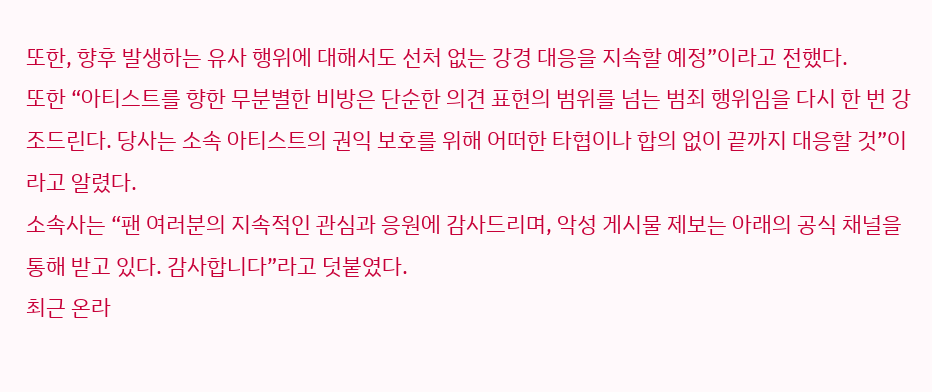또한, 향후 발생하는 유사 행위에 대해서도 선처 없는 강경 대응을 지속할 예정”이라고 전했다.
또한 “아티스트를 향한 무분별한 비방은 단순한 의견 표현의 범위를 넘는 범죄 행위임을 다시 한 번 강조드린다. 당사는 소속 아티스트의 권익 보호를 위해 어떠한 타협이나 합의 없이 끝까지 대응할 것”이라고 알렸다.
소속사는 “팬 여러분의 지속적인 관심과 응원에 감사드리며, 악성 게시물 제보는 아래의 공식 채널을 통해 받고 있다. 감사합니다”라고 덧붙였다.
최근 온라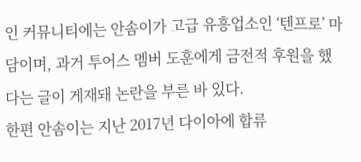인 커뮤니티에는 안솜이가 고급 유흥업소인 ‘텐프로’ 마담이며, 과거 투어스 멤버 도훈에게 금전적 후원을 했다는 글이 게재돼 논란을 부른 바 있다.
한편 안솜이는 지난 2017년 다이아에 합류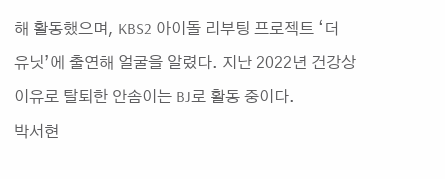해 활동했으며, KBS2 아이돌 리부팅 프로젝트 ‘더 유닛’에 출연해 얼굴을 알렸다. 지난 2022년 건강상 이유로 탈퇴한 안솜이는 BJ로 활동 중이다.
박서현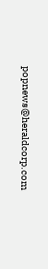popnews@heraldcorp.com